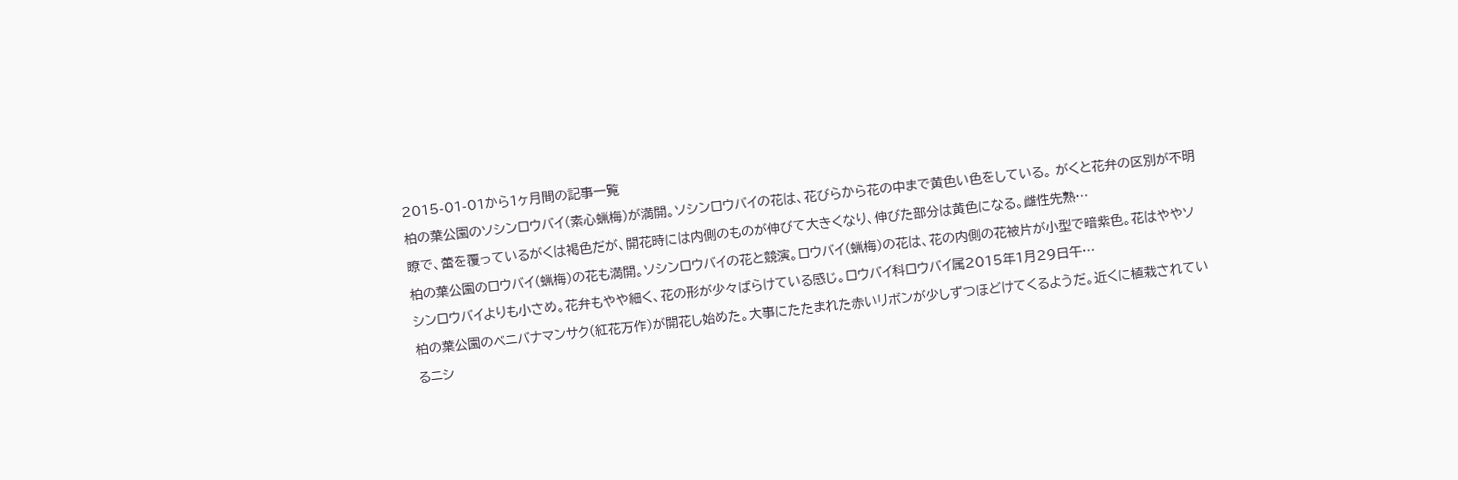2015-01-01から1ヶ月間の記事一覧
柏の葉公園のソシンロウバイ(素心蝋梅)が満開。ソシンロウバイの花は、花びらから花の中まで黄色い色をしている。 がくと花弁の区別が不明瞭で、蕾を覆っているがくは褐色だが、開花時には内側のものが伸びて大きくなり、伸びた部分は黄色になる。雌性先熟…
柏の葉公園のロウバイ(蝋梅)の花も満開。ソシンロウバイの花と競演。ロウバイ(蝋梅)の花は、花の内側の花被片が小型で暗紫色。花はややソシンロウバイよりも小さめ。花弁もやや細く、花の形が少々ばらけている感じ。ロウバイ科ロウバイ属2015年1月29日午…
柏の葉公園のベニバナマンサク(紅花万作)が開花し始めた。大事にたたまれた赤いリボンが少しずつほどけてくるようだ。近くに植栽されているニシ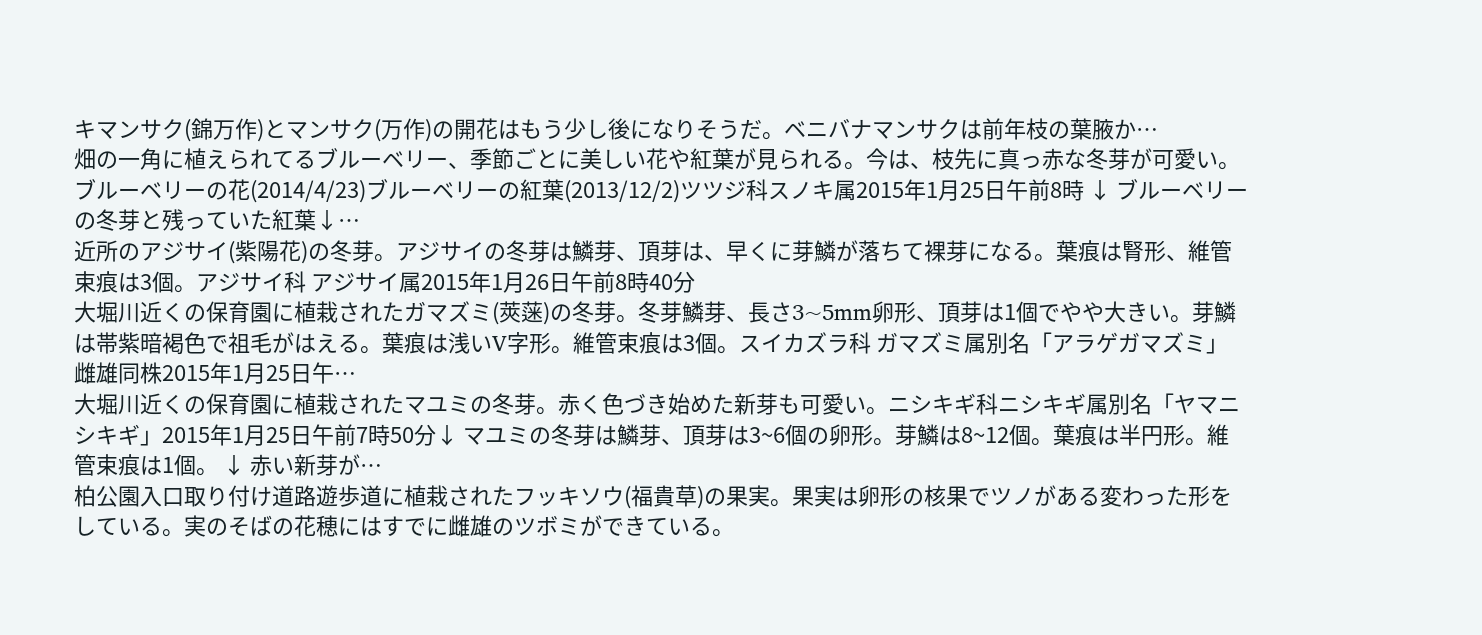キマンサク(錦万作)とマンサク(万作)の開花はもう少し後になりそうだ。ベニバナマンサクは前年枝の葉腋か…
畑の一角に植えられてるブルーベリー、季節ごとに美しい花や紅葉が見られる。今は、枝先に真っ赤な冬芽が可愛い。ブルーベリーの花(2014/4/23)ブルーベリーの紅葉(2013/12/2)ツツジ科スノキ属2015年1月25日午前8時 ↓ ブルーベリーの冬芽と残っていた紅葉↓…
近所のアジサイ(紫陽花)の冬芽。アジサイの冬芽は鱗芽、頂芽は、早くに芽鱗が落ちて裸芽になる。葉痕は腎形、維管束痕は3個。アジサイ科 アジサイ属2015年1月26日午前8時40分
大堀川近くの保育園に植栽されたガマズミ(莢蒾)の冬芽。冬芽鱗芽、長さ3~5mm卵形、頂芽は1個でやや大きい。芽鱗は帯紫暗褐色で祖毛がはえる。葉痕は浅いV字形。維管束痕は3個。スイカズラ科 ガマズミ属別名「アラゲガマズミ」 雌雄同株2015年1月25日午…
大堀川近くの保育園に植栽されたマユミの冬芽。赤く色づき始めた新芽も可愛い。ニシキギ科ニシキギ属別名「ヤマニシキギ」2015年1月25日午前7時50分↓ マユミの冬芽は鱗芽、頂芽は3~6個の卵形。芽鱗は8~12個。葉痕は半円形。維管束痕は1個。 ↓ 赤い新芽が…
柏公園入口取り付け道路遊歩道に植栽されたフッキソウ(福貴草)の果実。果実は卵形の核果でツノがある変わった形をしている。実のそばの花穂にはすでに雌雄のツボミができている。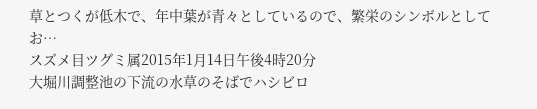草とつくが低木で、年中葉が青々としているので、繁栄のシンボルとしてお…
スズメ目ツグミ属2015年1月14日午後4時20分
大堀川調整池の下流の水草のそばでハシビロ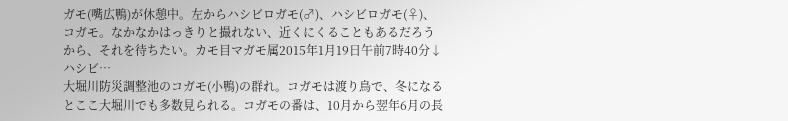ガモ(嘴広鴨)が休憩中。左からハシビロガモ(♂)、ハシビロガモ(♀)、コガモ。なかなかはっきりと撮れない、近くにくることもあるだろうから、それを待ちたい。カモ目マガモ属2015年1月19日午前7時40分↓ ハシビ…
大堀川防災調整池のコガモ(小鴨)の群れ。コガモは渡り鳥で、冬になるとここ大堀川でも多数見られる。コガモの番は、10月から翌年6月の長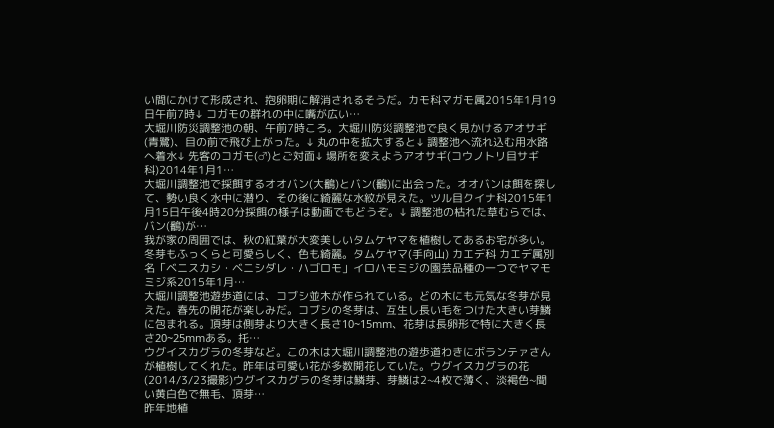い間にかけて形成され、抱卵期に解消されるそうだ。カモ科マガモ属2015年1月19日午前7時↓ コガモの群れの中に嘴が広い…
大堀川防災調整池の朝、午前7時ころ。大堀川防災調整池で良く見かけるアオサギ(青鷺)、目の前で飛び上がった。↓ 丸の中を拡大すると↓ 調整池へ流れ込む用水路へ着水↓ 先客のコガモ(♂)とご対面↓ 場所を変えようアオサギ(コウノトリ目サギ科)2014年1月1…
大堀川調整池で採餌するオオバン(大鷭)とバン(鷭)に出会った。オオバンは餌を探して、勢い良く水中に潜り、その後に綺麗な水紋が見えた。ツル目クイナ科2015年1月15日午後4時20分採餌の様子は動画でもどうぞ。↓ 調整池の枯れた草むらでは、バン(鷭)が…
我が家の周囲では、秋の紅葉が大変美しいタムケヤマを植樹してあるお宅が多い。冬芽もふっくらと可愛らしく、色も綺麗。タムケヤマ(手向山) カエデ科 カエデ属別名「ベニスカシ・ベニシダレ・ハゴロモ」イロハモミジの園芸品種の一つでヤマモミジ系2015年1月…
大堀川調整池遊歩道には、コブシ並木が作られている。どの木にも元気な冬芽が見えた。春先の開花が楽しみだ。コブシの冬芽は、互生し長い毛をつけた大きい芽鱗に包まれる。頂芽は側芽より大きく長さ10~15mm、花芽は長卵形で特に大きく長さ20~25mmある。托…
ウグイスカグラの冬芽など。この木は大堀川調整池の遊歩道わきにボランテァさんが植樹してくれた。昨年は可愛い花が多数開花していた。ウグイスカグラの花(2014/3/23撮影)ウグイスカグラの冬芽は鱗芽、芽鱗は2~4枚で薄く、淡褐色~聞い黄白色で無毛、頂芽…
昨年地植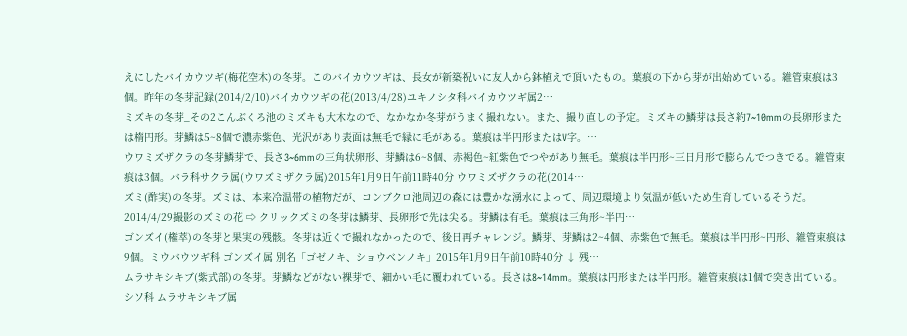えにしたバイカウツギ(梅花空木)の冬芽。このバイカウツギは、長女が新築祝いに友人から鉢植えで頂いたもの。葉痕の下から芽が出始めている。維管束痕は3個。昨年の冬芽記録(2014/2/10)バイカウツギの花(2013/4/28)ユキノシタ科バイカウツギ属2…
ミズキの冬芽_その2こんぶくろ池のミズキも大木なので、なかなか冬芽がうまく撮れない。また、撮り直しの予定。ミズキの鱗芽は長さ約7~10mmの長卵形または楕円形。芽鱗は5~8個で濃赤紫色、光沢があり表面は無毛で縁に毛がある。葉痕は半円形またはV字。…
ウワミズザクラの冬芽鱗芽で、長さ3~6mmの三角状卵形、芽鱗は6~8個、赤褐色~紅紫色でつやがあり無毛。葉痕は半円形~三日月形で膨らんでつきでる。維管束痕は3個。バラ科サクラ属(ウワズミザクラ属)2015年1月9日午前11時40分 ウワミズザクラの花(2014…
ズミ(酢実)の冬芽。ズミは、本来冷温帯の植物だが、コンブクロ池周辺の森には豊かな湧水によって、周辺環境より気温が低いため生育しているそうだ。2014/4/29撮影のズミの花 ⇨ クリックズミの冬芽は鱗芽、長卵形で先は尖る。芽鱗は有毛。葉痕は三角形~半円…
ゴンズイ(権萃)の冬芽と果実の残骸。冬芽は近くで撮れなかったので、後日再チャレンジ。鱗芽、芽鱗は2~4個、赤紫色で無毛。葉痕は半円形~円形、維管束痕は9個。ミウバウツギ科 ゴンズイ属 別名「ゴゼノキ、ショウベンノキ」2015年1月9日午前10時40分 ↓ 残…
ムラサキシキブ(紫式部)の冬芽。芽鱗などがない裸芽で、細かい毛に覆われている。長さは8~14mm。葉痕は円形または半円形。維管束痕は1個で突き出ている。シソ科 ムラサキシキブ属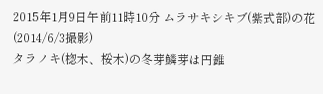2015年1月9日午前11時10分 ムラサキシキブ(紫式部)の花(2014/6/3撮影)
タラノキ(楤木、桵木)の冬芽鱗芽は円錐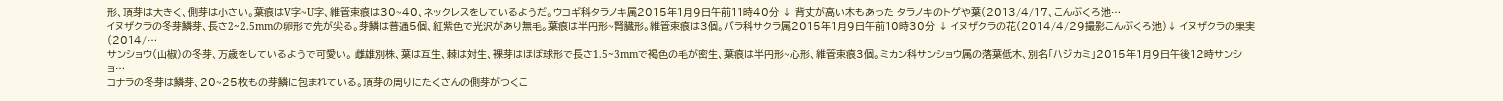形、頂芽は大きく、側芽は小さい。葉痕はV字~U字、維管束痕は30~40、ネックレスをしているようだ。ウコギ科タラノキ属2015年1月9日午前11時40分 ↓ 背丈が高い木もあった タラノキのトゲや葉(2013/4/17、こんぶくろ池…
イヌザクラの冬芽鱗芽、長さ2~2.5mmの卵形で先が尖る。芽鱗は普通5個、紅紫色で光沢があり無毛。葉痕は半円形~腎臓形。維管束痕は3個。バラ科サクラ属2015年1月9日午前10時30分 ↓ イヌザクラの花(2014/4/29撮影こんぶくろ池)↓ イヌザクラの果実(2014/…
サンショウ(山椒)の冬芽、万歳をしているようで可愛い。 雌雄別株、葉は互生、棘は対生、裸芽はほぼ球形で長さ1.5~3mmで褐色の毛が密生、葉痕は半円形~心形、維管束痕3個。ミカン科サンショウ属の落葉低木、別名「ハジカミ」2015年1月9日午後12時サンショ…
コナラの冬芽は鱗芽、20~25枚もの芽鱗に包まれている。頂芽の周りにたくさんの側芽がつくこ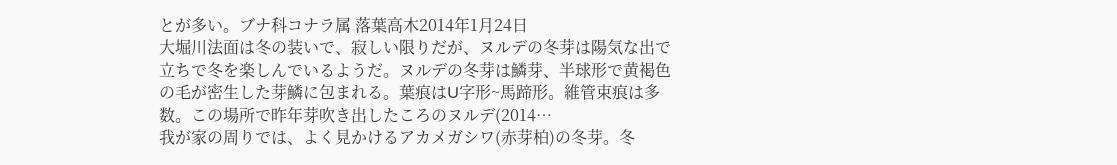とが多い。ブナ科コナラ属 落葉高木2014年1月24日
大堀川法面は冬の装いで、寂しい限りだが、ヌルデの冬芽は陽気な出で立ちで冬を楽しんでいるようだ。ヌルデの冬芽は鱗芽、半球形で黄褐色の毛が密生した芽鱗に包まれる。葉痕はU字形~馬蹄形。維管束痕は多数。この場所で昨年芽吹き出したころのヌルデ(2014…
我が家の周りでは、よく見かけるアカメガシワ(赤芽柏)の冬芽。冬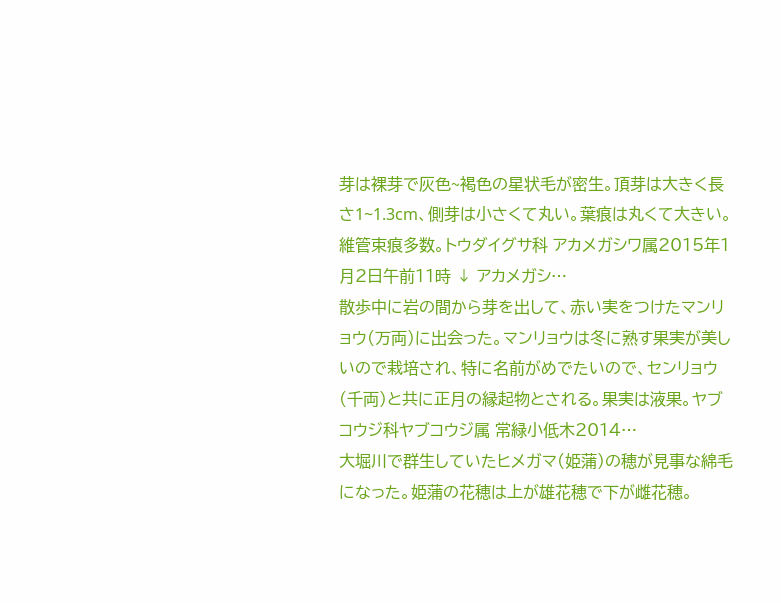芽は裸芽で灰色~褐色の星状毛が密生。頂芽は大きく長さ1~1.3cm、側芽は小さくて丸い。葉痕は丸くて大きい。維管束痕多数。トウダイグサ科 アカメガシワ属2015年1月2日午前11時 ↓ アカメガシ…
散歩中に岩の間から芽を出して、赤い実をつけたマンリョウ(万両)に出会った。マンリョウは冬に熟す果実が美しいので栽培され、特に名前がめでたいので、センリョウ(千両)と共に正月の縁起物とされる。果実は液果。ヤブコウジ科ヤブコウジ属 常緑小低木2014…
大堀川で群生していたヒメガマ(姫蒲)の穂が見事な綿毛になった。姫蒲の花穂は上が雄花穂で下が雌花穂。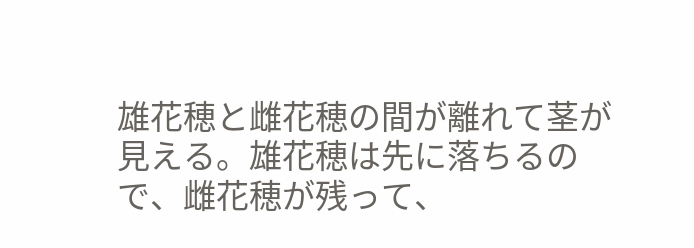雄花穂と雌花穂の間が離れて茎が見える。雄花穂は先に落ちるので、雌花穂が残って、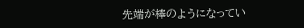先端が棒のようになってい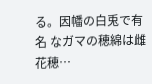る。因幡の白兎で有名 なガマの穂綿は雌花穂…